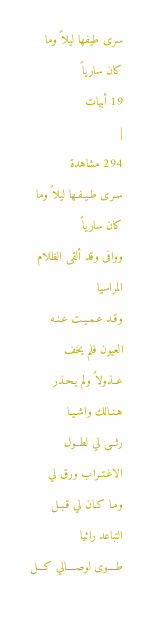سرى طيفها ليلاً وما كان سارياً
19 أبيات
|
294 مشاهدة
سـرى طـيـفـها ليلاً وما كان سارياً
ووافى وقد ألقى الظلام المراسيا
وقـد عـمـيـت عـنـه العيون فلم يخف
عــذولاً ولم يـحـذر هـنـالك واشـيـا
رثــى لي لطــول الاغـتـراب ورق لي
ومـا كـان لي قـبـل التباعد راثيا
طــــوى لوصــــالي كـــل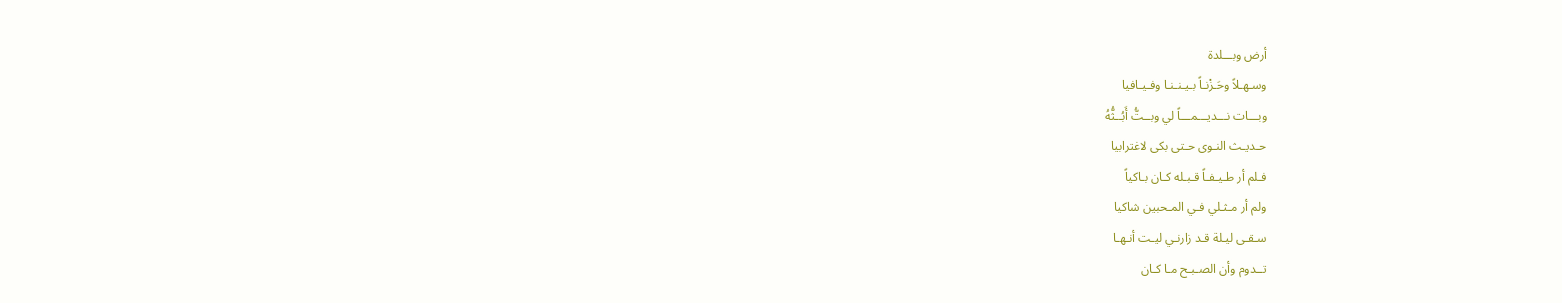أرض وبـــلدة
وسـهـلاً وحَـزْنـاً بـيـنـنـا وفـيـافيا
وبـــات نـــديـــمـــاً لي وبــتُّ أَبُــثُّهُ
حـديـث النـوى حـتى بكى لاغترابيا
فـلم أر طـيـفـاً قـبـله كـان بـاكياً
ولم أر مـثـلي فـي المـحبين شاكيا
سـقـى ليـلة قـد زارنـي ليـت أنـهـا
تــدوم وأن الصـبـح مـا كـان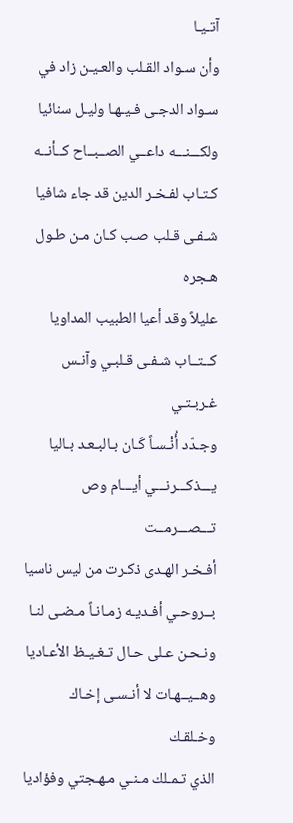آتـيـا
وأن سـواد القـلب والعـيـن زاد في
سـواد الدجـى فـيـهـا وليـل سنائيا
ولكـــنـــه داعــي الصــبــاح كــأنــه
كـتـاب لفـخـر الدين قد جاء شافيا
شـفـى قـلب صـب كـان مـن طـول هـجره
عليلاً وقد أعيا الطبيب المداويا
كــتــاب شـفـى قـلبـي وآنـس غـربـتـي
وجـدّد أُنْـسـاً كَـان بـالبـعـد بـاليا
يـــذكـــرنـــي أيـــام وص تـــصـــرمــت
أفـخـر الهـدى ذكـرت من ليس ناسيا
بــروحـي أفـديـه زمـانـاً مـضـى لنـا
ونـحـن عـلى حـال تـغـيـظ الأعـاديا
وهــيــهـات لا أنـسـى إخـاك وخـلقـك
الذي تـمـلك مـنـي مـهـجتي وفؤاديا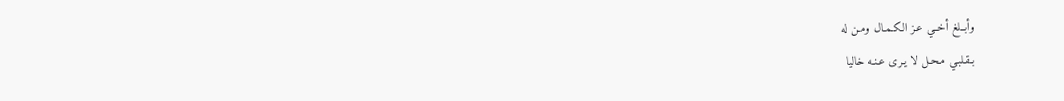وأبــلغ أخــي عـز الكـمـال ومـن له
بـقـلبـي مـحـل لا يـرى عـنـه خاليا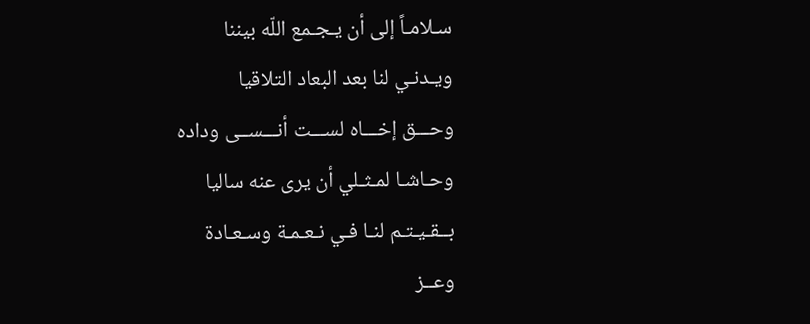سـلامـاً إلى أن يـجـمع اللّه بيننا
ويـدنـي لنا بعد البعاد التلاقيا
وحـــق إخـــاه لســـت أنـــســى وداده
وحـاشـا لمـثـلي أن يرى عنه ساليا
بــقـيـتـم لنـا فـي نـعـمـة وسـعـادة
وعــز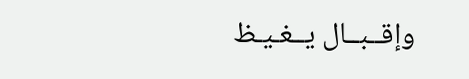وإقــبــال يــغـيـظ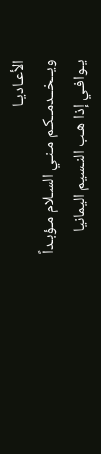الأعـاديـا
ويــخــدمــكـم مـنـي السـلام مـؤبـداً
يـوافـي إذا هـب النـسيم اليمانيا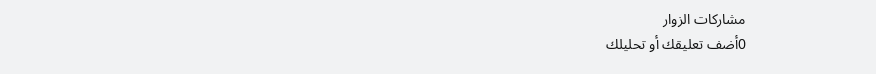مشاركات الزوار
0أضف تعليقك أو تحليلك